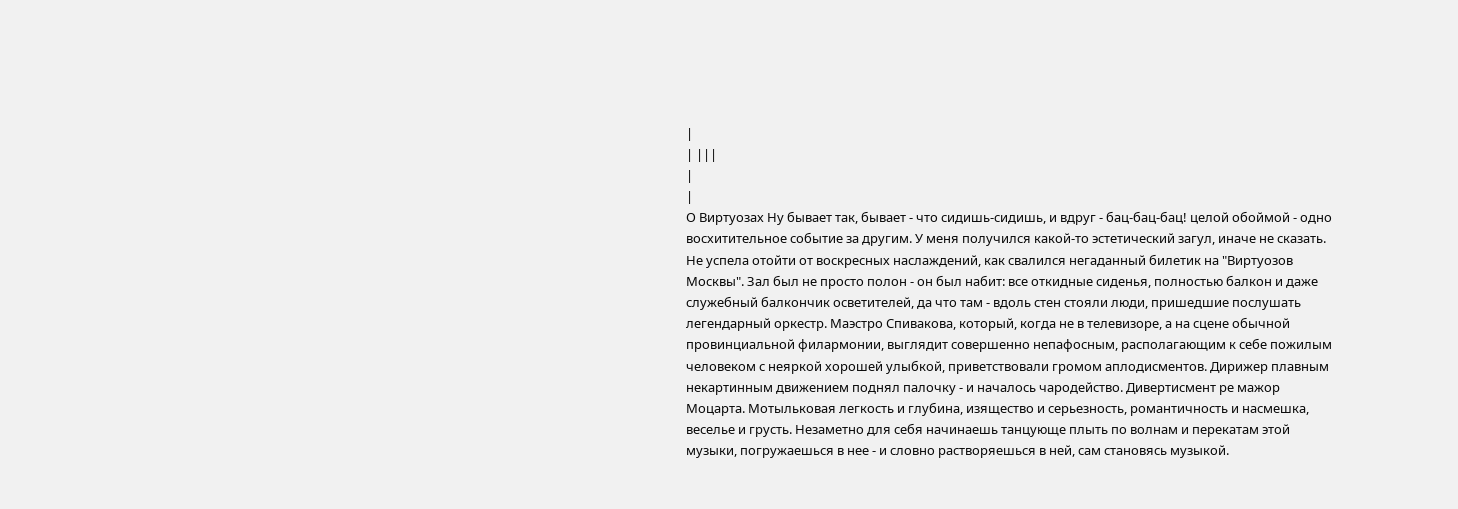|
| |||
|
|
О Виртуозах Ну бывает так, бывает - что сидишь-сидишь, и вдруг - бац-бац-бац! целой обоймой - одно восхитительное событие за другим. У меня получился какой-то эстетический загул, иначе не сказать. Не успела отойти от воскресных наслаждений, как свалился негаданный билетик на "Виртуозов Москвы". Зал был не просто полон - он был набит: все откидные сиденья, полностью балкон и даже служебный балкончик осветителей, да что там - вдоль стен стояли люди, пришедшие послушать легендарный оркестр. Маэстро Спивакова, который, когда не в телевизоре, а на сцене обычной провинциальной филармонии, выглядит совершенно непафосным, располагающим к себе пожилым человеком с неяркой хорошей улыбкой, приветствовали громом аплодисментов. Дирижер плавным некартинным движением поднял палочку - и началось чародейство. Дивертисмент ре мажор Моцарта. Мотыльковая легкость и глубина, изящество и серьезность, романтичность и насмешка, веселье и грусть. Незаметно для себя начинаешь танцующе плыть по волнам и перекатам этой музыки, погружаешься в нее - и словно растворяешься в ней, сам становясь музыкой.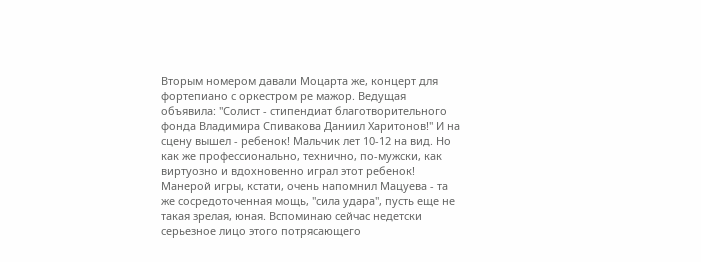Вторым номером давали Моцарта же, концерт для фортепиано с оркестром ре мажор. Ведущая объявила: "Солист - стипендиат благотворительного фонда Владимира Спивакова Даниил Харитонов!" И на сцену вышел - ребенок! Мальчик лет 10-12 на вид. Но как же профессионально, технично, по-мужски, как виртуозно и вдохновенно играл этот ребенок! Манерой игры, кстати, очень напомнил Мацуева - та же сосредоточенная мощь, "сила удара", пусть еще не такая зрелая, юная. Вспоминаю сейчас недетски серьезное лицо этого потрясающего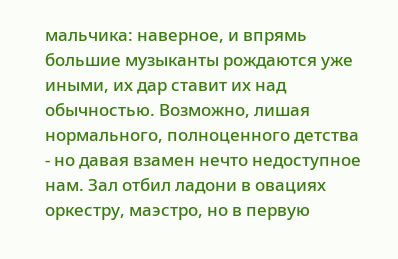мальчика: наверное, и впрямь большие музыканты рождаются уже иными, их дар ставит их над обычностью. Возможно, лишая нормального, полноценного детства - но давая взамен нечто недоступное нам. Зал отбил ладони в овациях оркестру, маэстро, но в первую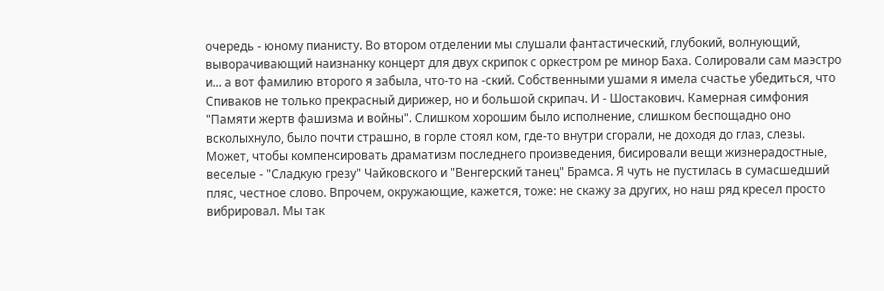очередь - юному пианисту. Во втором отделении мы слушали фантастический, глубокий, волнующий, выворачивающий наизнанку концерт для двух скрипок с оркестром ре минор Баха. Солировали сам маэстро и... а вот фамилию второго я забыла, что-то на -ский. Собственными ушами я имела счастье убедиться, что Спиваков не только прекрасный дирижер, но и большой скрипач. И - Шостакович. Камерная симфония "Памяти жертв фашизма и войны". Слишком хорошим было исполнение, слишком беспощадно оно всколыхнуло, было почти страшно, в горле стоял ком, где-то внутри сгорали, не доходя до глаз, слезы. Может, чтобы компенсировать драматизм последнего произведения, бисировали вещи жизнерадостные, веселые - "Сладкую грезу" Чайковского и "Венгерский танец" Брамса. Я чуть не пустилась в сумасшедший пляс, честное слово. Впрочем, окружающие, кажется, тоже: не скажу за других, но наш ряд кресел просто вибрировал. Мы так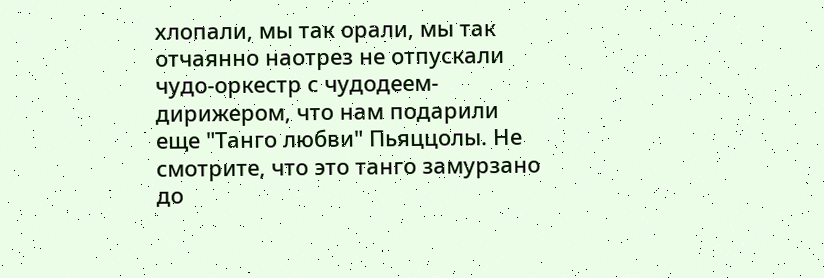хлопали, мы так орали, мы так отчаянно наотрез не отпускали чудо-оркестр с чудодеем-дирижером, что нам подарили еще "Танго любви" Пьяццолы. Не смотрите, что это танго замурзано до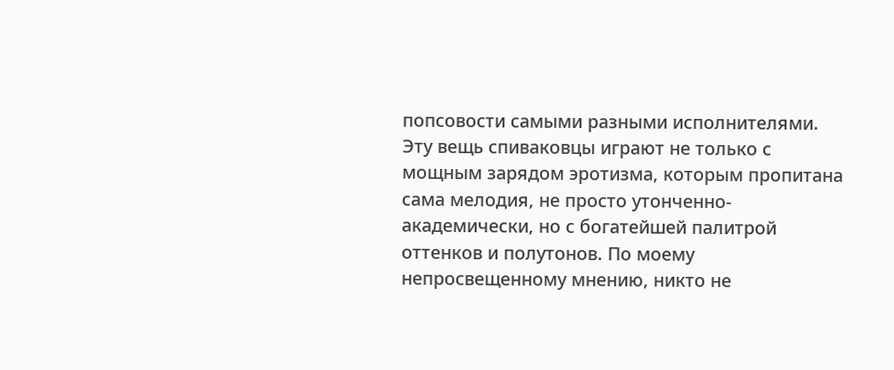попсовости самыми разными исполнителями. Эту вещь спиваковцы играют не только с мощным зарядом эротизма, которым пропитана сама мелодия, не просто утонченно-академически, но с богатейшей палитрой оттенков и полутонов. По моему непросвещенному мнению, никто не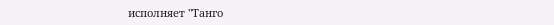исполняет "Танго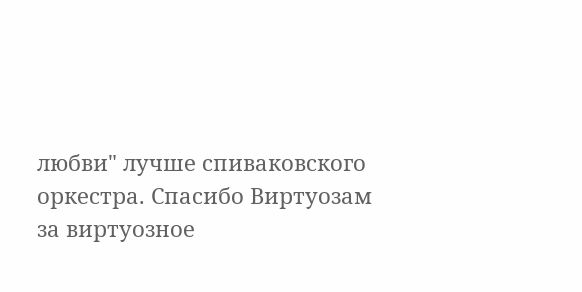любви" лучше спиваковского оркестра. Спасибо Виртуозам за виртуозное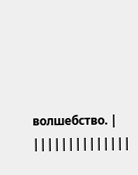волшебство. |
||||||||||||||